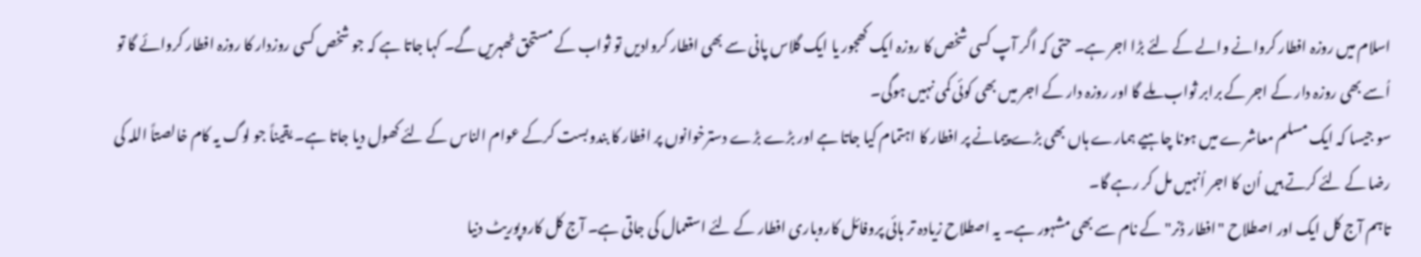اسلام میں روزہ افطار کروانے والے کے لئے بڑا اجر ہے۔ حتی کہ اگر آپ کسی شخص کا روزہ ایک کھجور یا ایک گلاس پانی سے بھی افطار کروادیں تو ثواب کے مستحق ٹھہریں گے۔ کہا جاتا ہے کہ جو شخص کسی روزدار کا روزہ افطار کروائے گا تو اُسے بھی روزہ دار کے اجر کے برابر ثواب ملے گا اور روزہ دار کے اجر میں بھی کوئی کمی نہیں ہوگی۔
سو جیسا کہ ایک مسلم معاشرے میں ہونا چاہیے ہمارے ہاں بھی بڑے پیمانے پر افطار کا اہتمام کیا جاتا ہے اور بڑے بڑے دسترخوانوں پر افطار کا بندوبست کرکے عوام الناس کے لئے کھول دیا جاتا ہے۔ یقیناً جو لوگ یہ کام خالصتاً اللہ کی رضا کے لئے کرتے ہیں اُن کا اجر اُنہیں مل کر رہے گا۔
تاہم آج کل ایک اور اصطلاح "افطار ڈنر" کے نام سے بھی مشہور ہے۔ یہ اصطلاح زیادہ تر ہائی پروفائل کاروباری افطار کے لئے استعمال کی جاتی ہے۔ آج کل کاروپوریٹ دنیا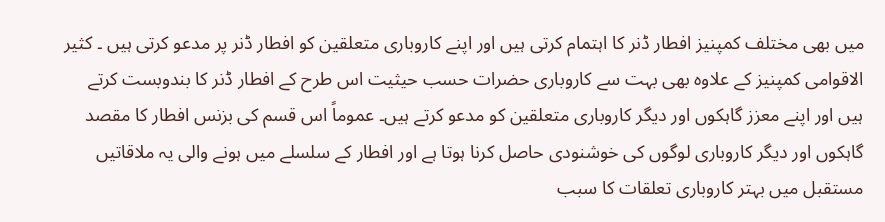میں بھی مختلف کمپنیز افطار ڈنر کا اہتمام کرتی ہیں اور اپنے کاروباری متعلقین کو افطار ڈنر پر مدعو کرتی ہیں ۔ کثیر الاقوامی کمپنیز کے علاوہ بھی بہت سے کاروباری حضرات حسب حیثیت اس طرح کے افطار ڈنر کا بندوبست کرتے ہیں اور اپنے معزز گاہکوں اور دیگر کاروباری متعلقین کو مدعو کرتے ہیں۔ عموماً اس قسم کی بزنس افطار کا مقصد گاہکوں اور دیگر کاروباری لوگوں کی خوشنودی حاصل کرنا ہوتا ہے اور افطار کے سلسلے میں ہونے والی یہ ملاقاتیں مستقبل میں بہتر کاروباری تعلقات کا سبب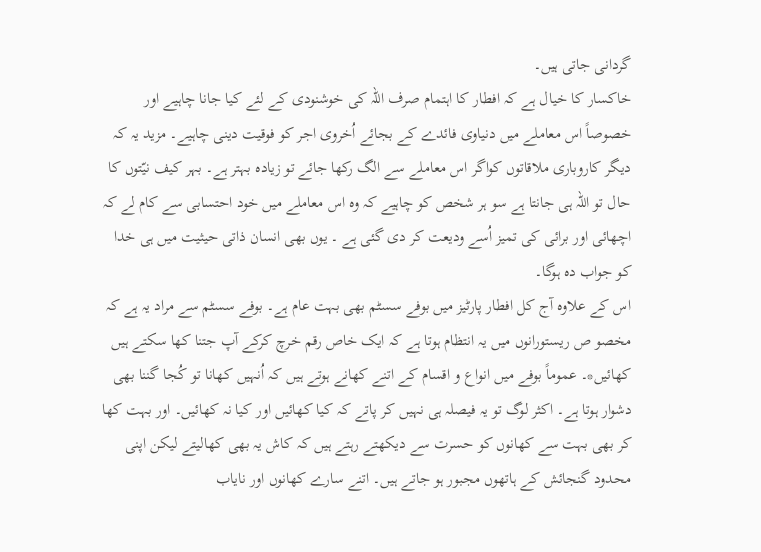گردانی جاتی ہیں۔
خاکسار کا خیال ہے کہ افطار کا اہتمام صرف اللہ کی خوشنودی کے لئے کیا جانا چاہیے اور خصوصاً اس معاملے میں دنیاوی فائدے کے بجائے اُخروی اجر کو فوقیت دینی چاہیے۔ مزید یہ کہ دیگر کاروباری ملاقاتوں کواگر اس معاملے سے الگ رکھا جائے تو زیادہ بہتر ہے۔ بہر کیف نیّتوں کا حال تو اللہ ہی جانتا ہے سو ہر شخص کو چاہیے کہ وہ اس معاملے میں خود احتسابی سے کام لے کہ اچھائی اور برائی کی تمیز اُسے ودیعت کر دی گئی ہے ۔ یوں بھی انسان ذاتی حیثیت میں ہی خدا کو جواب دہ ہوگا۔
اس کے علاوہ آج کل افطار پارٹیز میں بوفے سسٹم بھی بہت عام ہے۔ بوفے سسٹم سے مراد یہ ہے کہ مخصو ص ریستورانوں میں یہ انتظام ہوتا ہے کہ ایک خاص رقم خرچ کرکے آپ جتنا کھا سکتے ہیں کھائیں*۔ عموماً بوفے میں انواع و اقسام کے اتنے کھانے ہوتے ہیں کہ اُنہیں کھانا تو کُجا گننا بھی دشوار ہوتا ہے۔ اکثر لوگ تو یہ فیصلہ ہی نہیں کر پاتے کہ کیا کھائیں اور کیا نہ کھائیں۔ اور بہت کھا کر بھی بہت سے کھانوں کو حسرت سے دیکھتے رہتے ہیں کہ کاش یہ بھی کھالیتے لیکن اپنی محدود گنجائش کے ہاتھوں مجبور ہو جاتے ہیں۔ اتنے سارے کھانوں اور نایاب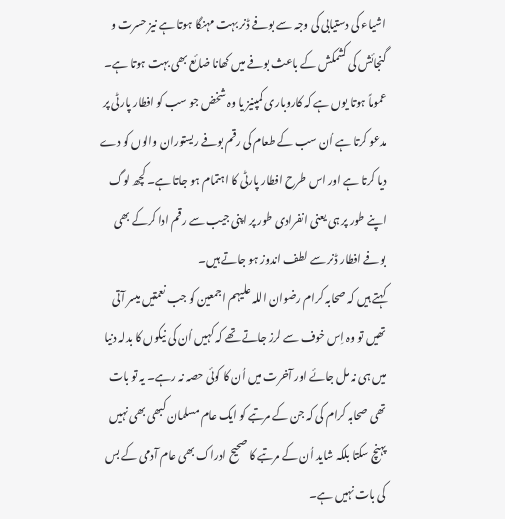اشیاء کی دستیابی کی وجہ سے بوفے ڈنر بہت مہنگا ہوتا ہے نیز حسرت و گنجائش کی کشمکش کے باعث بوفے میں کھانا ضائع بھی بہت ہوتا ہے۔
عموماً ہوتا یوں ہے کہ کاروباری کمپنیز یا وہ شخض جو سب کو افطار پارٹی پر مدعو کرتا ہے اُن سب کے طعام کی رقم بوفے ریستوران والوں کو دے دیا کرتا ہے اور اس طرح افطار پارٹی کا اہتمام ہو جاتا ہے۔ کچھ لوگ اپنے طور پر ہی یعنی انفرادی طور پر اپنی جیب سے رقم ادا کرکے بھی بوفے افطار ڈنر سے لطف اندوز ہو جاتے ہیں۔
کہتے ہیں کہ صحابہ کرام رضوان اللہ علیہم اجمعین کو جب نعمتیں میسر آتی تھیں تو وہ اِس خوف سے لرز جاتے تھے کہ کہیں اُن کی نیکوں کا بدلہ دنیا میں ہی نہ مل جائے اور آخرت میں اُن کا کوئی حصہ نہ رہے۔ یہ تو بات تھی صحابہ کرام کی کہ جن کے مرتبے کو ایک عام مسلمان کبھی بھی نہیں پہنچ سکتا بلکہ شاید اُن کے مرتبے کا صحیح ادراک بھی عام آدمی کے بس کی بات نہیں ہے۔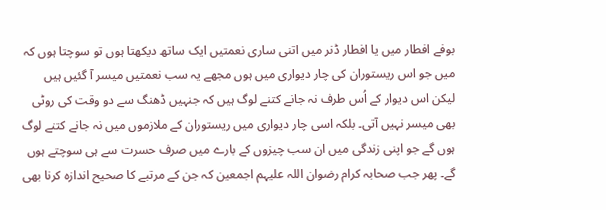بوفے افطار میں یا افطار ڈنر میں اتنی ساری نعمتیں ایک ساتھ دیکھتا ہوں تو سوچتا ہوں کہ میں جو اس ریستوران کی چار دیواری میں ہوں مجھے یہ سب نعمتیں میسر آ گئیں ہیں لیکن اس دیوار کے اُس طرف نہ جانے کتنے لوگ ہیں کہ جنہیں ڈھنگ سے دو وقت کی روٹی بھی میسر نہیں آتی۔ بلکہ اسی چار دیواری میں ریستوران کے ملازموں میں نہ جانے کتنے لوگ ہوں گے جو اپنی زندگی میں ان سب چیزوں کے بارے میں صرف حسرت سے ہی سوچتے ہوں گے۔ پھر جب صحابہ کرام رضوان اللہ علیہم اجمعین کہ جن کے مرتبے کا صحیح اندازہ کرنا بھی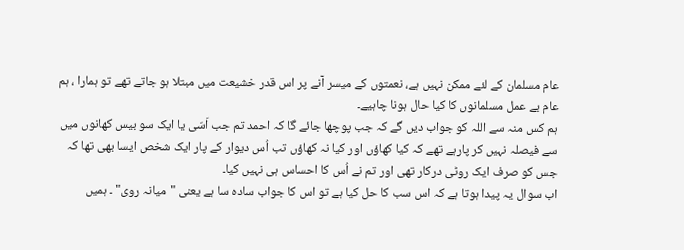عام مسلمان کے لئے ممکن نہیں ہے، نعمتوں کے میسر آنے پر اس قدر خشیعت میں مبتلا ہو جاتے تھے تو ہمارا ، ہم عام بے عمل مسلمانوں کا کیا حال ہونا چاہیے۔
ہم کس منہ سے اللہ کو جواب دیں گے کہ جب پوچھا جائے گا کہ احمد تم جب اَسّی یا ایک سو بیس کھانوں میں سے فیصلہ نہیں کر پارہے تھے کہ کیا کھاؤں اور کیا نہ کھاؤں تب اُس دیوار کے پار ایک شخص ایسا بھی تھا کہ جس کو صرف ایک روٹی درکار تھی اور تم نے اُس کا احساس ہی نہیں کیا۔
اب سوال یہ پیدا ہوتا ہے کہ اس سب کا حل کیا ہے تو اس کا جواب سادہ سا ہے یعنی "میانہ روی" ۔ ہمیں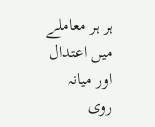ہر ہر معاملے میں اعتدال اور میانہ روی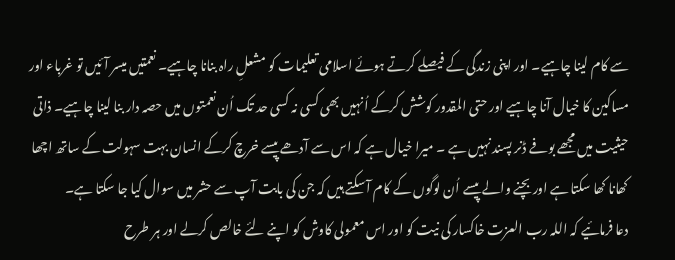سے کام لینا چاہیے۔ اور اپنی زندگی کے فیصلے کرتے ہوئے اسلامی تعلیمات کو مشعلِ راہ بنانا چاہیے۔ نعمتیں میسر آئیں تو غرباء اور مساکین کا خیال آنا چاہیے اور حتی المقدور کوشش کرکے اُنہیں بھی کسی نہ کسی حد تک اُن نعمتوں میں حصہ دار بنا لینا چاہیے۔ ذاتی حیثیت میں مجھے بوفے ڈنر پسند نہیں ہے ۔ میرا خیال ہے کہ اس سے آدھے پیسے خرچ کرکے انسان بہت سہولت کے ساتھ اچھا کھانا کھا سکتا ہے اور بچنے والے پیسے اُن لوگوں کے کام آ سکتے ہیں کہ جن کی بابت آپ سے حشر میں سوال کیا جا سکتا ہے۔
دعا فرمائیے کہ اللہ رب العزت خاکسار کی نیت کو اور اس معمولی کاوش کو اپنے لئے خالص کرلے اور ہر طرح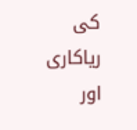کی ریاکاری اور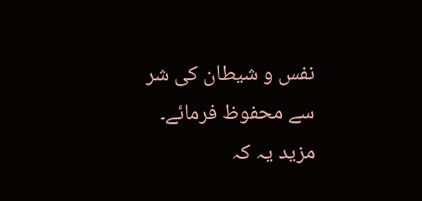نفس و شیطان کی شر سے محفوظ فرمائے۔ مزید یہ کہ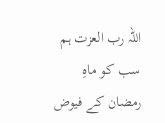اللہ رب العزت ہم سب کو ماہِ رمضان کے فیوض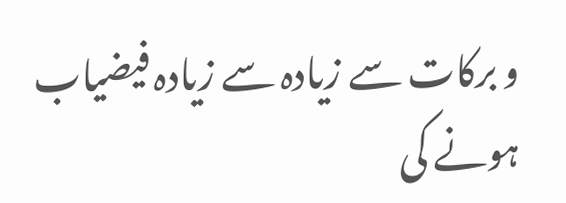و برکات سے زیادہ سے زیادہ فیضیاب ہونے کی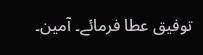توفیق عطا فرمائے۔ آمین۔